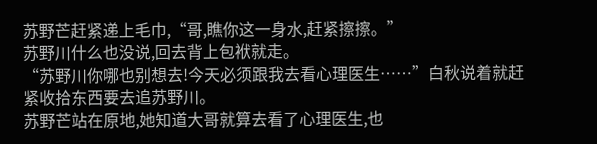苏野芒赶紧递上毛巾,“哥,瞧你这一身水,赶紧擦擦。”
苏野川什么也没说,回去背上包袱就走。
“苏野川你哪也别想去!今天必须跟我去看心理医生……”白秋说着就赶紧收拾东西要去追苏野川。
苏野芒站在原地,她知道大哥就算去看了心理医生,也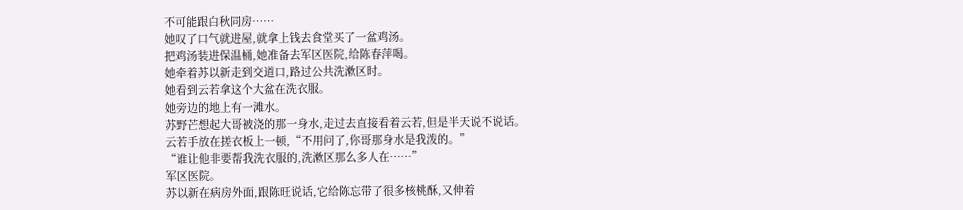不可能跟白秋同房……
她叹了口气就进屋,就拿上钱去食堂买了一盆鸡汤。
把鸡汤装进保温桶,她准备去军区医院,给陈春萍喝。
她牵着苏以新走到交道口,路过公共洗漱区时。
她看到云若拿这个大盆在洗衣服。
她旁边的地上有一滩水。
苏野芒想起大哥被浇的那一身水,走过去直接看着云若,但是半天说不说话。
云若手放在搓衣板上一顿,“不用问了,你哥那身水是我泼的。”
“谁让他非要帮我洗衣服的,洗漱区那么多人在……”
军区医院。
苏以新在病房外面,跟陈旺说话,它给陈忘带了很多核桃酥,又伸着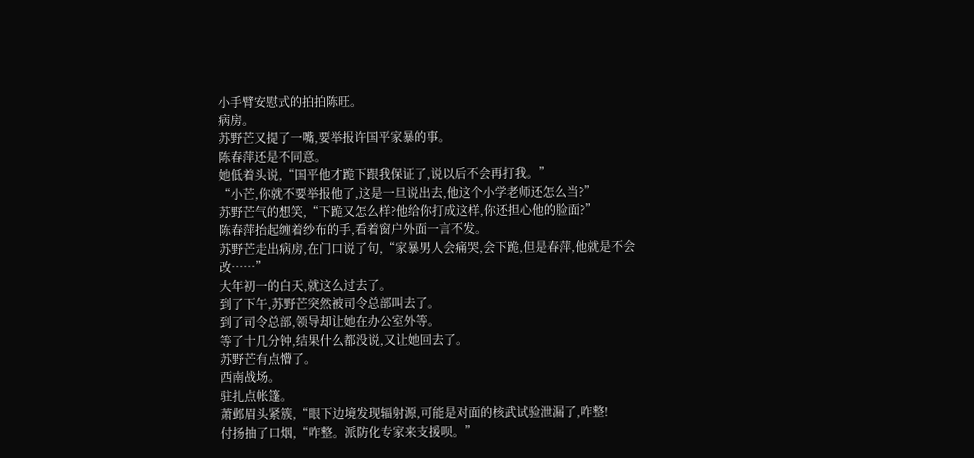小手臂安慰式的拍拍陈旺。
病房。
苏野芒又提了一嘴,要举报许国平家暴的事。
陈春萍还是不同意。
她低着头说,“国平他才跪下跟我保证了,说以后不会再打我。”
“小芒,你就不要举报他了,这是一旦说出去,他这个小学老师还怎么当?”
苏野芒气的想笑,“下跪又怎么样?他给你打成这样,你还担心他的脸面?”
陈春萍抬起缠着纱布的手,看着窗户外面一言不发。
苏野芒走出病房,在门口说了句,“家暴男人会痛哭,会下跪,但是春萍,他就是不会改……”
大年初一的白天,就这么过去了。
到了下午,苏野芒突然被司令总部叫去了。
到了司令总部,领导却让她在办公室外等。
等了十几分钟,结果什么都没说,又让她回去了。
苏野芒有点懵了。
西南战场。
驻扎点帐篷。
萧邺眉头紧簇,“眼下边境发现辐射源,可能是对面的核武试验泄漏了,咋整!
付扬抽了口烟,“咋整。派防化专家来支援呗。”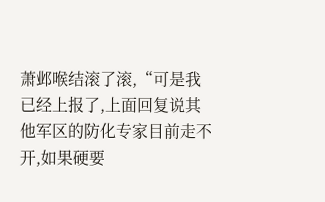萧邺喉结滚了滚,“可是我已经上报了,上面回复说其他军区的防化专家目前走不开,如果硬要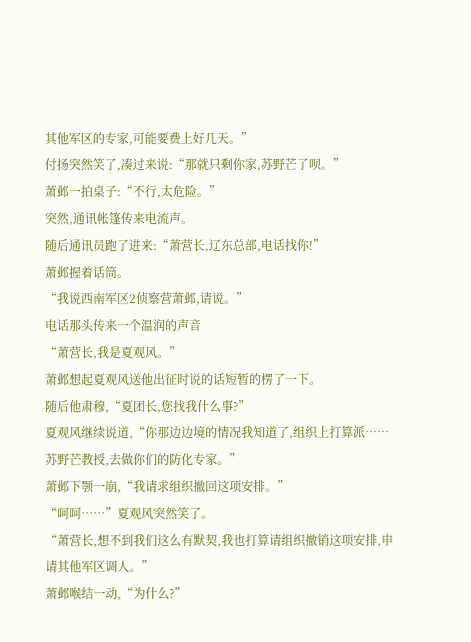其他军区的专家,可能要费上好几天。”
付扬突然笑了,凑过来说:“那就只剩你家,苏野芒了呗。”
萧邺一拍桌子:“不行,太危险。”
突然,通讯帐篷传来电流声。
随后通讯员跑了进来:“萧营长,辽东总部,电话找你!”
萧邺握着话筒。
“我说西南军区2侦察营萧邺,请说。”
电话那头传来一个温润的声音
“萧营长,我是夏观风。”
萧邺想起夏观风送他出征时说的话短暂的楞了一下。
随后他肃穆,“夏团长,您找我什么事?”
夏观风继续说道,“你那边边境的情况我知道了,组织上打算派……苏野芒教授,去做你们的防化专家。”
萧邺下颚一崩,“我请求组织撤回这项安排。”
“呵呵……”夏观风突然笑了。
“萧营长,想不到我们这么有默契,我也打算请组织撤销这项安排,申请其他军区调人。”
萧邺喉结一动,“为什么?”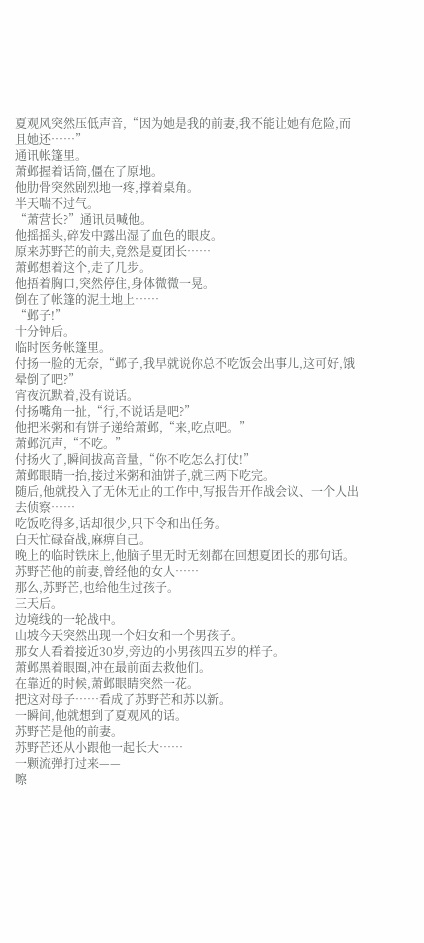夏观风突然压低声音,“因为她是我的前妻,我不能让她有危险,而且她还……”
通讯帐篷里。
萧邺握着话筒,僵在了原地。
他肋骨突然剧烈地一疼,撑着桌角。
半天喘不过气。
“萧营长?”通讯员喊他。
他摇摇头,碎发中露出湿了血色的眼皮。
原来苏野芒的前夫,竟然是夏团长……
萧邺想着这个,走了几步。
他捂着胸口,突然停住,身体微微一晃。
倒在了帐篷的泥土地上……
“邺子!”
十分钟后。
临时医务帐篷里。
付扬一脸的无奈,“邺子,我早就说你总不吃饭会出事儿,这可好,饿晕倒了吧?”
宵夜沉默着,没有说话。
付扬嘴角一扯,“行,不说话是吧?”
他把米粥和有饼子递给萧邺,“来,吃点吧。”
萧邺沉声,“不吃。”
付扬火了,瞬间拔高音量,“你不吃怎么打仗!”
萧邺眼睛一抬,接过米粥和油饼子,就三两下吃完。
随后,他就投入了无休无止的工作中,写报告开作战会议、一个人出去侦察……
吃饭吃得多,话却很少,只下令和出任务。
白天忙碌奋战,麻痹自己。
晚上的临时铁床上,他脑子里无时无刻都在回想夏团长的那句话。
苏野芒他的前妻,曾经他的女人……
那么,苏野芒,也给他生过孩子。
三天后。
边境线的一轮战中。
山坡今天突然出现一个妇女和一个男孩子。
那女人看着接近30岁,旁边的小男孩四五岁的样子。
萧邺黑着眼圈,冲在最前面去救他们。
在靠近的时候,萧邺眼睛突然一花。
把这对母子……看成了苏野芒和苏以新。
一瞬间,他就想到了夏观风的话。
苏野芒是他的前妻。
苏野芒还从小跟他一起长大……
一颗流弹打过来——
嚓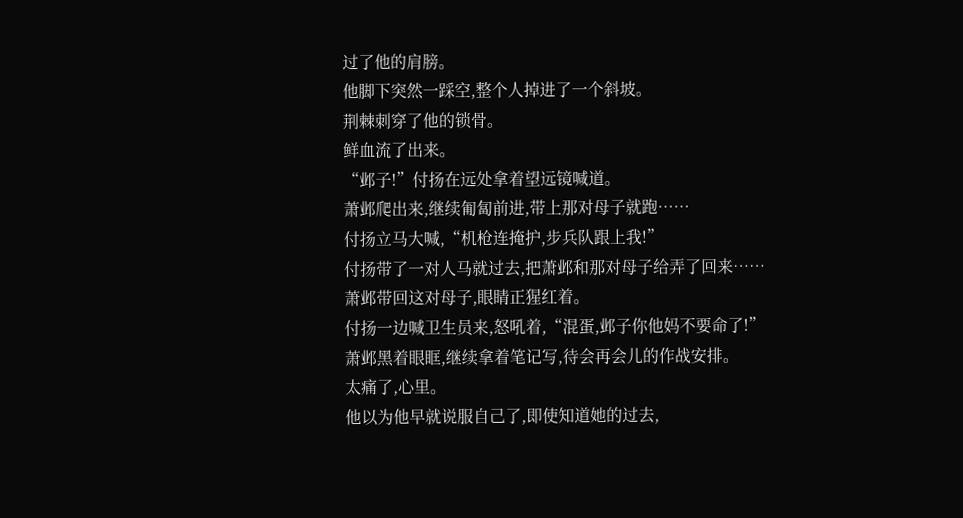过了他的肩膀。
他脚下突然一踩空,整个人掉进了一个斜坡。
荆棘刺穿了他的锁骨。
鲜血流了出来。
“邺子!”付扬在远处拿着望远镜喊道。
萧邺爬出来,继续匍匐前进,带上那对母子就跑……
付扬立马大喊,“机枪连掩护,步兵队跟上我!”
付扬带了一对人马就过去,把萧邺和那对母子给弄了回来……
萧邺带回这对母子,眼睛正猩红着。
付扬一边喊卫生员来,怒吼着,“混蛋,邺子你他妈不要命了!”
萧邺黑着眼眶,继续拿着笔记写,待会再会儿的作战安排。
太痛了,心里。
他以为他早就说服自己了,即使知道她的过去,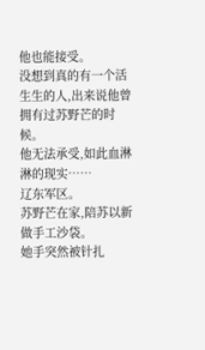他也能接受。
没想到真的有一个活生生的人,出来说他曾拥有过苏野芒的时候。
他无法承受,如此血淋淋的现实……
辽东军区。
苏野芒在家,陪苏以新做手工沙袋。
她手突然被针扎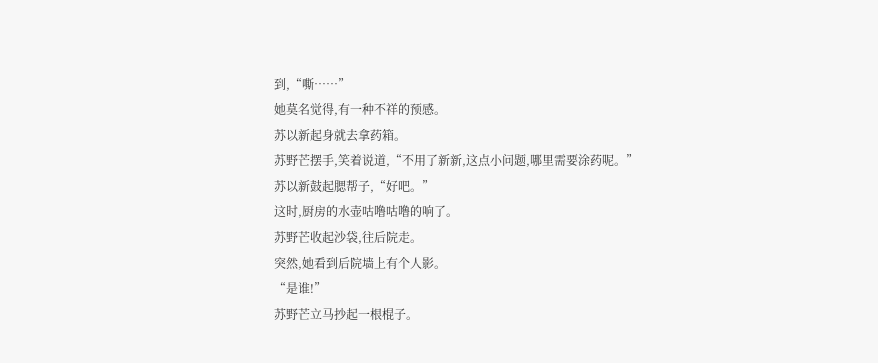到,“嘶……”
她莫名觉得,有一种不祥的预感。
苏以新起身就去拿药箱。
苏野芒摆手,笑着说道,“不用了新新,这点小问题,哪里需要涂药呢。”
苏以新鼓起腮帮子,“好吧。”
这时,厨房的水壶咕噜咕噜的响了。
苏野芒收起沙袋,往后院走。
突然,她看到后院墙上有个人影。
“是谁!”
苏野芒立马抄起一根棍子。